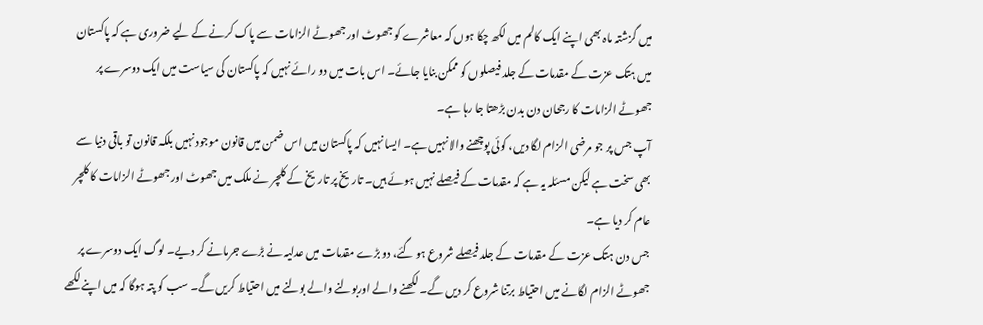میں گزشتہ ماہ بھی اپنے ایک کالم میں لکھ چکا ہوں کہ معاشرے کو جھوٹ اور جھوٹے الزامات سے پاک کرنے کے لیے ضروری ہے کہ پاکستان میں ہتک عزت کے مقدمات کے جلد فیصلوں کو ممکن بنایا جائے۔ اس بات میں دو رائے نہیں کہ پاکستان کی سیاست میں ایک دوسرے پر جھوٹے الزامات کا رجحان دن بدن بڑھتا جا رہا ہے۔
آپ جس پر جو مرضی الزام لگا دیں، کوئی پوچھنے والا نہیں ہے۔ ایسا نہیں کہ پاکستان میں اس ضمن میں قانون موجود نہیں بلکہ قانون تو باقی دنیا سے بھی سخت ہے لیکن مسئلہ یہ ہے کہ مقدمات کے فیصلے نہیں ہوئے ہیں۔ تاریخ پر تاریخ کے کلچر نے ملک میں جھوٹ اور جھوٹے الزامات کا کلچر عام کر دیا ہے۔
جس دن ہتک عزت کے مقدمات کے جلد فیصلے شروع ہو گئے، دو بڑے مقدمات میں عدلیہ نے بڑے جرمانے کر دیے۔ لوگ ایک دوسرے پر جھوٹے الزام لگانے میں احتیاط برتنا شروع کر دیں گے۔ لکھنے والے اوربولنے والے بولنے میں احتیاط کریں گے۔ سب کو پتہ ہوگا کہ میں اپنے لکھے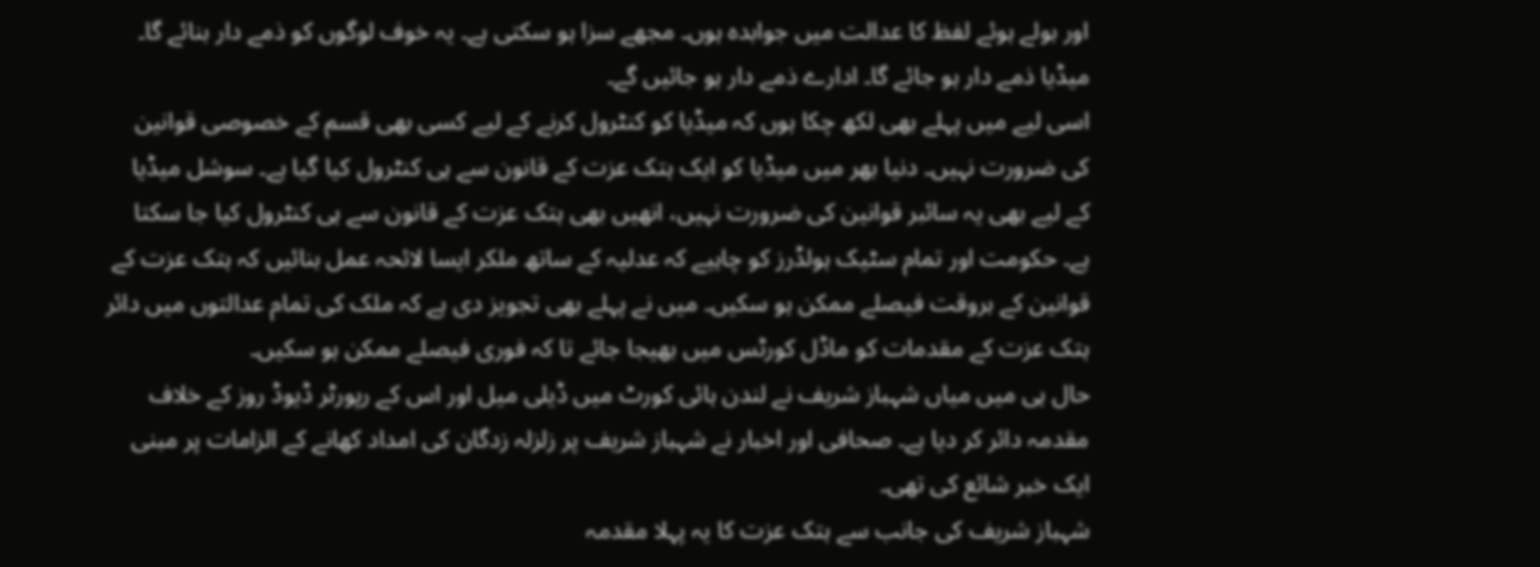اور بولے ہوئے لفظ کا عدالت میں جوابدہ ہوں۔ مجھے سزا ہو سکتی ہے۔ یہ خوف لوگوں کو ذمے دار بنائے گا۔ میڈیا ذمے دار ہو جائے گا۔ ادارے ذمے دار ہو جائیں گے۔
اسی لیے میں پہلے بھی لکھ چکا ہوں کہ میڈیا کو کنٹرول کرنے کے لیے کسی بھی قسم کے خصوصی قوانین کی ضرورت نہیں۔ دنیا بھر میں میڈیا کو ایک ہتک عزت کے قانون سے ہی کنٹرول کیا گیا ہے۔ سوشل میڈیا کے لیے بھی یہ سائبر قوانین کی ضرورت نہیں، انھیں بھی ہتک عزت کے قانون سے ہی کنٹرول کیا جا سکتا ہے۔ حکومت اور تمام سٹیک ہولڈرز کو چاہیے کہ عدلیہ کے ساتھ ملکر ایسا لائحہ عمل بنائیں کہ ہتک عزت کے قوانین کے بروقت فیصلے ممکن ہو سکیں۔ میں نے پہلے بھی تجویز دی ہے کہ ملک کی تمام عدالتوں میں دائر ہتک عزت کے مقدمات کو ماڈل کورٹس میں بھیجا جائے تا کہ فوری فیصلے ممکن ہو سکیں۔
حال ہی میں میاں شہباز شریف نے لندن ہائی کورٹ میں ڈیلی میل اور اس کے رپورٹر ڈیوڈ روز کے خلاف مقدمہ دائر کر دیا ہے۔ صحافی اور اخبار نے شہباز شریف پر زلزلہ زدگان کی امداد کھانے کے الزامات پر مبنی ایک خبر شائع کی تھی۔
شہباز شریف کی جانب سے ہتک عزت کا یہ پہلا مقدمہ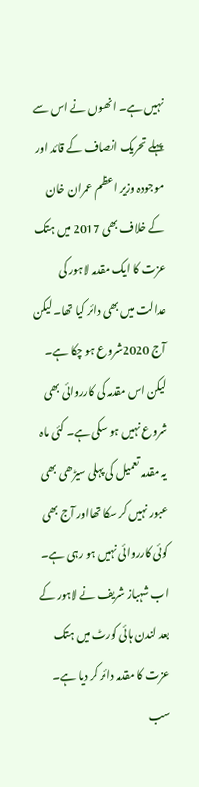نہیں ہے۔ انھوں نے اس سے پہلے تحریک انصاف کے قائد اور موجودہ وزیر اعظم عمران خان کے خلاف بھی 2017 میں ہتک عزت کا ایک مقدمہ لاہور کی عدالت میں بھی دائر کیا تھا۔ لیکن آج 2020شروع ہو چکا ہے۔ لیکن اس مقدمہ کی کارروائی بھی شروع نہیں ہو سکی ہے۔ کئی ماہ یہ مقدمہ تعمیل کی پہلی سیڑھی بھی عبور نہیں کر سکا تھااور آج بھی کوئی کارروائی نہیں ہو رہی ہے۔ اب شہباز شریف نے لاہور کے بعد لندن ہائی کورٹ میں ہتک عزت کا مقدمہ دائر کر دیا ہے۔
سب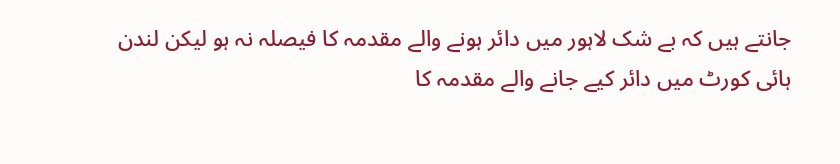جانتے ہیں کہ بے شک لاہور میں دائر ہونے والے مقدمہ کا فیصلہ نہ ہو لیکن لندن ہائی کورٹ میں دائر کیے جانے والے مقدمہ کا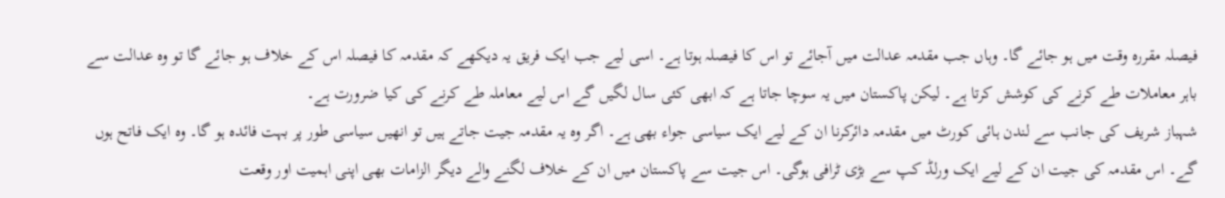فیصلہ مقررہ وقت میں ہو جائے گا۔ وہاں جب مقدمہ عدالت میں آجائے تو اس کا فیصلہ ہوتا ہے۔ اسی لیے جب ایک فریق یہ دیکھے کہ مقدمہ کا فیصلہ اس کے خلاف ہو جائے گا تو وہ عدالت سے باہر معاملات طے کرنے کی کوشش کرتا ہے۔ لیکن پاکستان میں یہ سوچا جاتا ہے کہ ابھی کئی سال لگیں گے اس لیے معاملہ طے کرنے کی کیا ضرورت ہے۔
شہباز شریف کی جانب سے لندن ہائی کورٹ میں مقدمہ دائرکرنا ان کے لیے ایک سیاسی جواء بھی ہے۔ اگر وہ یہ مقدمہ جیت جاتے ہیں تو انھیں سیاسی طور پر بہت فائدہ ہو گا۔ وہ ایک فاتح ہوں گے۔ اس مقدمہ کی جیت ان کے لیے ایک ورلڈ کپ سے بڑی ٹرافی ہوگی۔ اس جیت سے پاکستان میں ان کے خلاف لگنے والے دیگر الزامات بھی اپنی اہمیت اور وقعت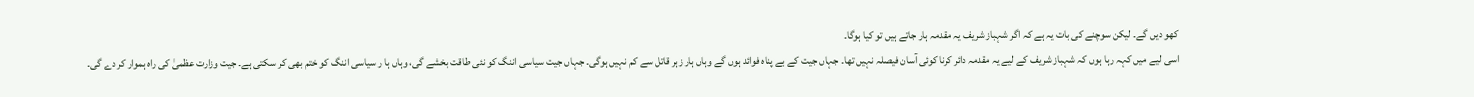کھو دیں گے۔ لیکن سوچنے کی بات یہ ہے کہ اگر شہباز شریف یہ مقدمہ ہار جاتے ہیں تو کیا ہوگا۔
اسی لیے میں کہہ رہا ہوں کہ شہباز شریف کے لیے یہ مقدمہ دائر کرنا کوئی آسان فیصلہ نہیں تھا۔ جہاں جیت کے بے پناہ فوائد ہوں گے وہاں ہار زہر قاتل سے کم نہیں ہوگی۔ جہاں جیت سیاسی اننگ کو نئی طاقت بخشے گی، وہاں ہا ر سیاسی اننگ کو ختم بھی کر سکتی ہے۔ جیت وزارت عظمیٰ کی راہ ہموار کر دے گی۔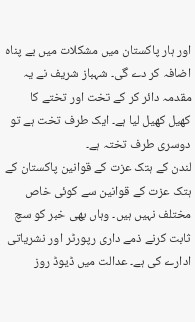اور ہار پاکستان میں مشکلات میں بے پناہ اضافہ کر دے گی۔ شہباز شریف نے یہ مقدمہ دائر کر کے تخت اور تختے کا کھیل کھیل لیا ہے۔ ایک طرف تخت ہے تو دوسری طرف تختہ ہے۔
لندن کے ہتک عزت کے قوانین پاکستان کے ہتک عزت کے قوانین سے کوئی خاص مختلف نہیں ہیں۔ وہاں بھی خبر کو سچ ثابت کرنے ذمے داری رپورٹر اور نشریاتی ادارے کی ہے۔ عدالت میں ڈیوڈ روز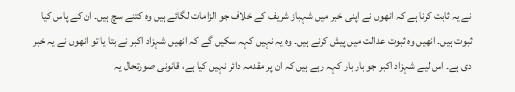نے یہ ثابت کرنا ہے کہ انھوں نے اپنی خبر میں شہباز شریف کے خلاف جو الزامات لگائے ہیں وہ کتنے سچ ہیں۔ ان کے پاس کیا ثبوت ہیں۔ انھیں وہ ثبوت عدالت میں پیش کرنے ہیں۔ وہ یہ نہیں کہہ سکیں گے کہ انھیں شہزاد اکبر نے بتا یا تو انھوں نے یہ خبر دی ہے۔ اس لیے شہزاد اکبر جو بار بار کہہ رہے ہیں کہ ان پر مقدمہ دائر نہیں کیا ہے، قانونی صورتحال یہ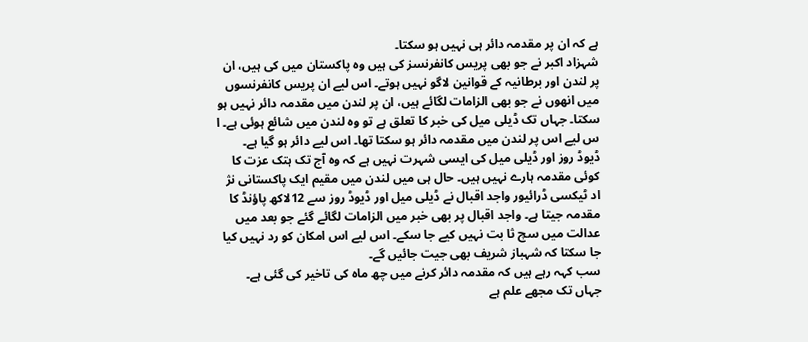ہے کہ ان پر مقدمہ دائر ہی نہیں ہو سکتا۔
شہزاد اکبر نے جو بھی پریس کانفرنسز کی ہیں وہ پاکستان میں کی ہیں، ان پر لندن اور برطانیہ کے قوانین لاگو نہیں ہوتے۔ اس لیے ان پریس کانفرنسوں میں انھوں نے جو بھی الزامات لگائے ہیں، ان پر لندن میں مقدمہ دائر نہیں ہو سکتا۔ جہاں تک ڈیلی میل کی خبر کا تعلق ہے تو وہ لندن میں شائع ہوئی ہے۔ ا س لیے اس پر لندن میں مقدمہ دائر ہو سکتا تھا۔ اس لیے دائر ہو گیا ہے۔
ڈیوڈ روز اور ڈیلی میل کی ایسی شہرت نہیں ہے کہ وہ آج تک ہتک عزت کا کوئی مقدمہ ہارے نہیں ہیں۔ حال ہی میں لندن میں مقیم ایک پاکستانی نژ اد ٹیکسی ڈرائیور واجد اقبال نے ڈیلی میل اور ڈیوڈ روز سے 12لاکھ پاؤنڈ کا مقدمہ جیتا ہے۔ واجد اقبال پر بھی خبر میں الزامات لگائے گئے جو بعد میں عدالت میں سچ ثا بت نہیں کیے جا سکے۔ اس لیے اس امکان کو رد نہیں کیا جا سکتا کہ شہباز شریف بھی جیت جائیں گے۔
سب کہہ رہے ہیں کہ مقدمہ دائر کرنے میں چھ ماہ کی تاخیر کی گئی ہے۔ جہاں تک مجھے علم ہے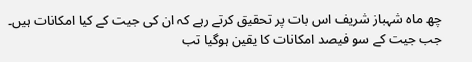چھ ماہ شہباز شریف اس بات پر تحقیق کرتے رہے کہ ان کی جیت کے کیا امکانات ہیں۔ جب جیت کے سو فیصد امکانات کا یقین ہوگیا تب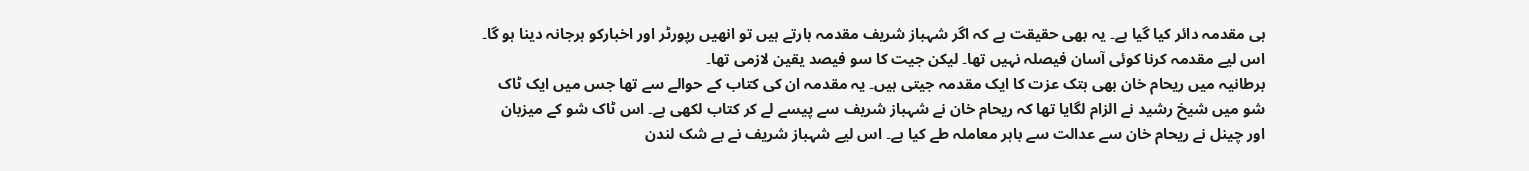ہی مقدمہ دائر کیا گیا ہے۔ یہ بھی حقیقت ہے کہ اگر شہباز شریف مقدمہ ہارتے ہیں تو انھیں رپورٹر اور اخبارکو ہرجانہ دینا ہو گا۔ اس لیے مقدمہ کرنا کوئی آسان فیصلہ نہیں تھا۔ لیکن جیت کا سو فیصد یقین لازمی تھا۔
برطانیہ میں ریحام خان بھی ہتک عزت کا ایک مقدمہ جیتی ہیں۔ یہ مقدمہ ان کی کتاب کے حوالے سے تھا جس میں ایک ٹاک شو میں شیخ رشید نے الزام لگایا تھا کہ ریحام خان نے شہباز شریف سے پیسے لے کر کتاب لکھی ہے۔ اس ٹاک شو کے میزبان اور چینل نے ریحام خان سے عدالت سے باہر معاملہ طے کیا ہے۔ اس لیے شہباز شریف نے بے شک لندن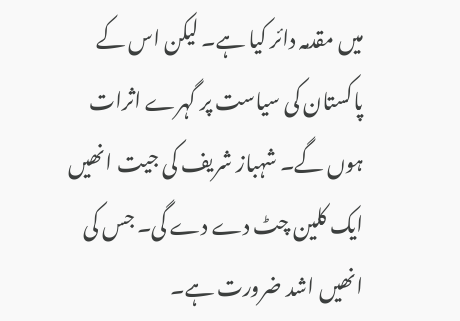میں مقدمہ دائر کیا ہے۔ لیکن اس کے پاکستان کی سیاست پر گہرے اثرات ہوں گے۔ شہباز شریف کی جیت انھیں ایک کلین چٹ دے دے گی۔ جس کی انھیں اشد ضرورت ہے۔